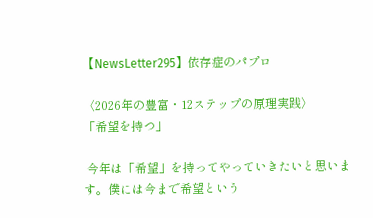【NewsLetter295】依存症のパプロ

〈2026年の豊富・12ステップの原理実践〉
「希望を持つ」

 今年は「希望」を持ってやっていきたいと思います。僕には今まで希望という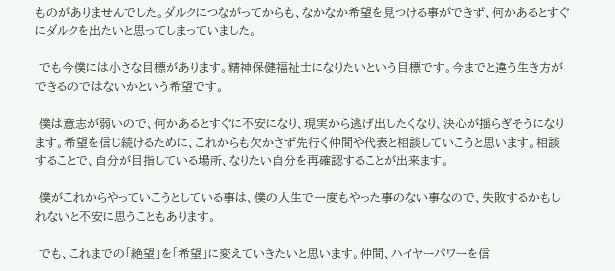ものがありませんでした。ダルクにつながってからも、なかなか希望を見つける事ができず、何かあるとすぐにダルクを出たいと思ってしまっていました。

 でも今僕には小さな目標があります。精神保健福祉士になりたいという目標です。今までと違う生き方ができるのではないかという希望です。

 僕は意志が弱いので、何かあるとすぐに不安になり、現実から逃げ出したくなり、決心が揺らぎそうになります。希望を信じ続けるために、これからも欠かさず先行く仲間や代表と相談していこうと思います。相談することで、自分が目指している場所、なりたい自分を再確認することが出来ます。

 僕がこれからやっていこうとしている事は、僕の人生で一度もやった事のない事なので、失敗するかもしれないと不安に思うこともあります。

 でも、これまでの「絶望」を「希望」に変えていきたいと思います。仲間、ハイヤーパワーを信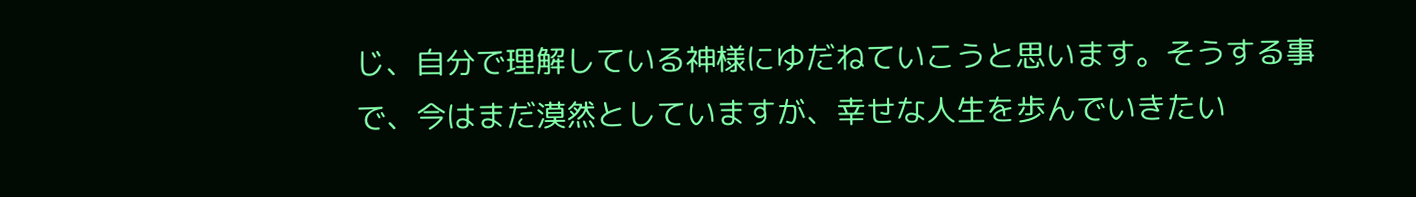じ、自分で理解している神様にゆだねていこうと思います。そうする事で、今はまだ漠然としていますが、幸せな人生を歩んでいきたい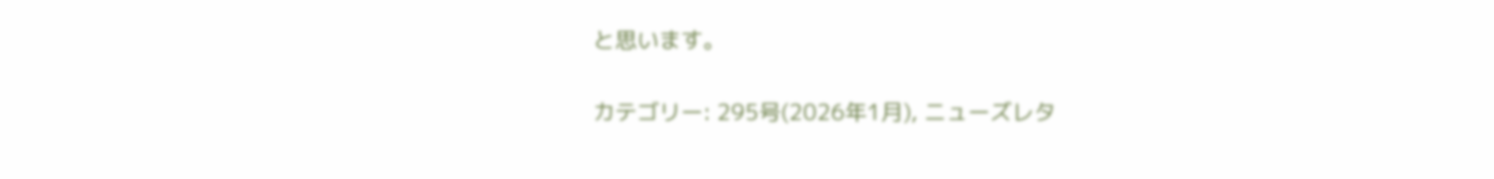と思います。

カテゴリー: 295号(2026年1月), ニューズレタ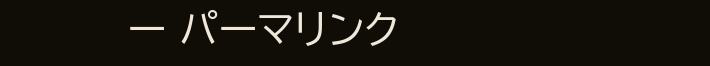ー パーマリンク